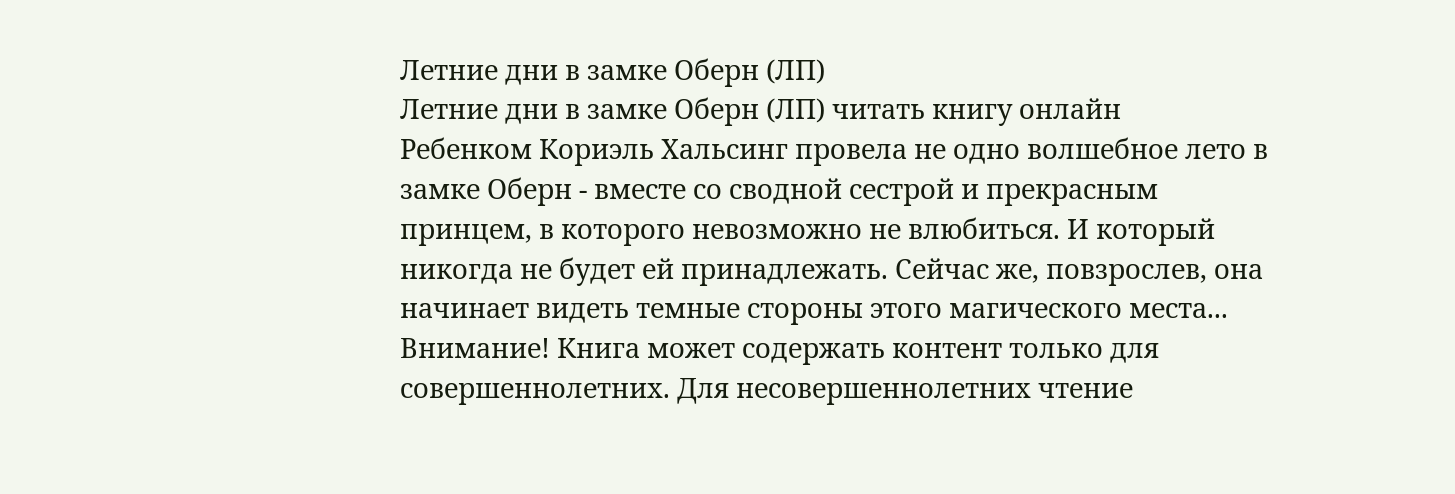Летние дни в замке Оберн (ЛП)
Летние дни в замке Оберн (ЛП) читать книгу онлайн
Ребенком Кориэль Хальсинг провела не одно волшебное лето в замке Оберн - вместе со сводной сестрой и прекрасным принцем, в которого невозможно не влюбиться. И который никогда не будет ей принадлежать. Сейчас же, повзрослев, она начинает видеть темные стороны этого магического места...
Внимание! Книга может содержать контент только для совершеннолетних. Для несовершеннолетних чтение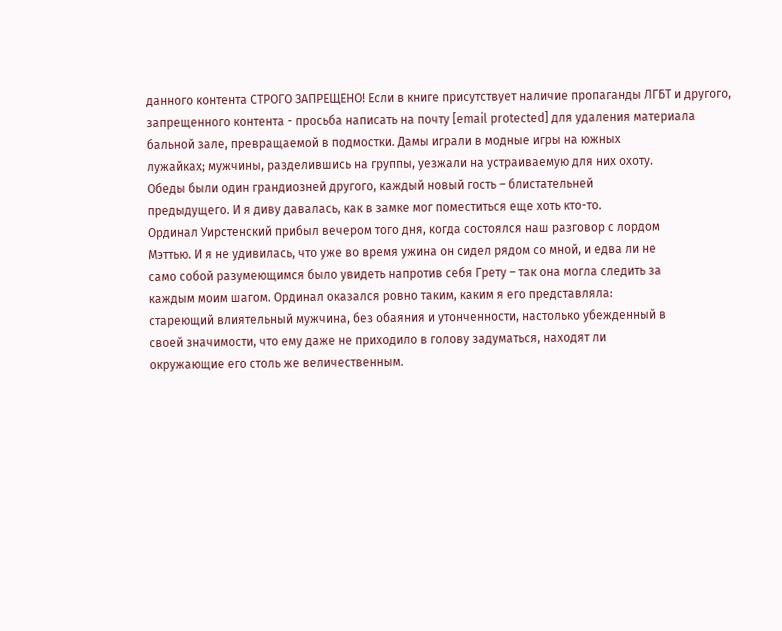данного контента СТРОГО ЗАПРЕЩЕНО! Если в книге присутствует наличие пропаганды ЛГБТ и другого, запрещенного контента - просьба написать на почту [email protected] для удаления материала
бальной зале, превращаемой в подмостки. Дамы играли в модные игры на южных
лужайках; мужчины, разделившись на группы, уезжали на устраиваемую для них охоту.
Обеды были один грандиозней другого, каждый новый гость – блистательней
предыдущего. И я диву давалась, как в замке мог поместиться еще хоть кто-то.
Ординал Уирстенский прибыл вечером того дня, когда состоялся наш разговор с лордом
Мэттью. И я не удивилась, что уже во время ужина он сидел рядом со мной, и едва ли не
само собой разумеющимся было увидеть напротив себя Грету – так она могла следить за
каждым моим шагом. Ординал оказался ровно таким, каким я его представляла:
стареющий влиятельный мужчина, без обаяния и утонченности, настолько убежденный в
своей значимости, что ему даже не приходило в голову задуматься, находят ли
окружающие его столь же величественным.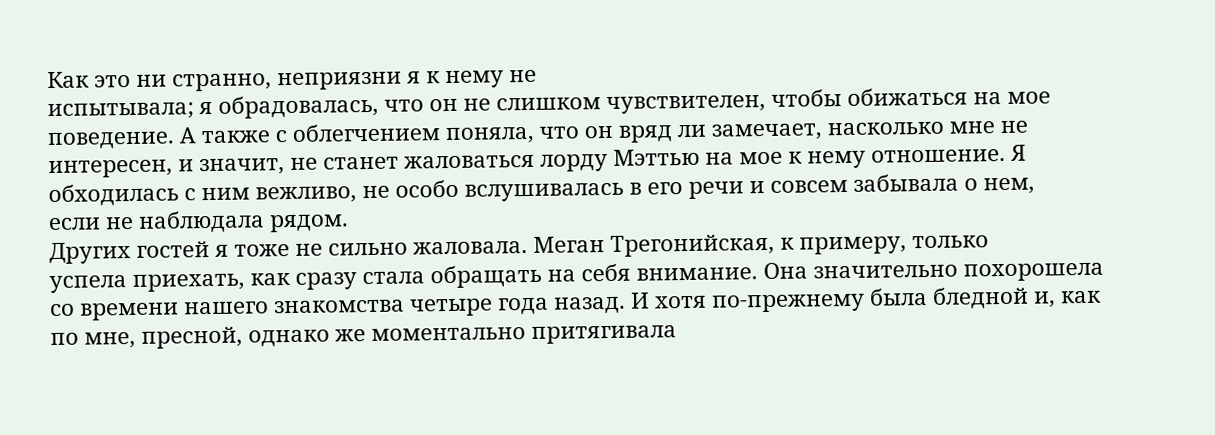Как это ни странно, неприязни я к нему не
испытывала; я обрадовалась, что он не слишком чувствителен, чтобы обижаться на мое
поведение. А также с облегчением поняла, что он вряд ли замечает, насколько мне не
интересен, и значит, не станет жаловаться лорду Мэттью на мое к нему отношение. Я
обходилась с ним вежливо, не особо вслушивалась в его речи и совсем забывала о нем,
если не наблюдала рядом.
Других гостей я тоже не сильно жаловала. Меган Трегонийская, к примеру, только
успела приехать, как сразу стала обращать на себя внимание. Она значительно похорошела
со времени нашего знакомства четыре года назад. И хотя по-прежнему была бледной и, как
по мне, пресной, однако же моментально притягивала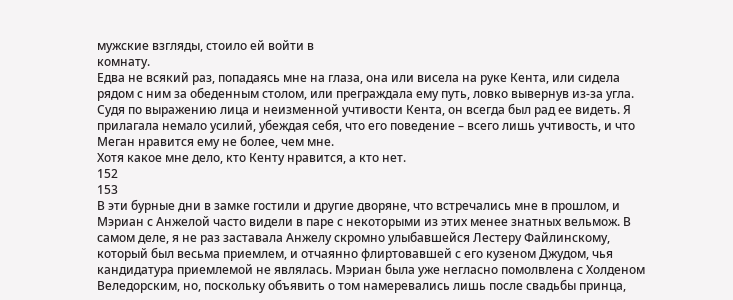мужские взгляды, стоило ей войти в
комнату.
Едва не всякий раз, попадаясь мне на глаза, она или висела на руке Кента, или сидела
рядом с ним за обеденным столом, или преграждала ему путь, ловко вывернув из-за угла.
Судя по выражению лица и неизменной учтивости Кента, он всегда был рад ее видеть. Я
прилагала немало усилий, убеждая себя, что его поведение – всего лишь учтивость, и что
Меган нравится ему не более, чем мне.
Хотя какое мне дело, кто Кенту нравится, а кто нет.
152
153
В эти бурные дни в замке гостили и другие дворяне, что встречались мне в прошлом, и
Мэриан с Анжелой часто видели в паре с некоторыми из этих менее знатных вельмож. В
самом деле, я не раз заставала Анжелу скромно улыбавшейся Лестеру Файлинскому,
который был весьма приемлем, и отчаянно флиртовавшей с его кузеном Джудом, чья
кандидатура приемлемой не являлась. Мэриан была уже негласно помолвлена с Холденом
Веледорским, но, поскольку объявить о том намеревались лишь после свадьбы принца,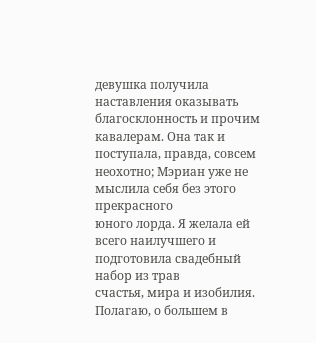девушка получила наставления оказывать благосклонность и прочим кавалерам. Она так и
поступала, правда, совсем неохотно; Мэриан уже не мыслила себя без этого прекрасного
юного лорда. Я желала ей всего наилучшего и подготовила свадебный набор из трав
счастья, мира и изобилия. Полагаю, о большем в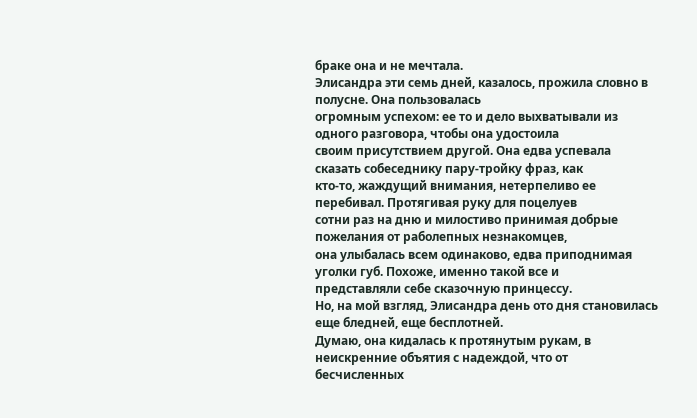браке она и не мечтала.
Элисандра эти семь дней, казалось, прожила словно в полусне. Она пользовалась
огромным успехом: ее то и дело выхватывали из одного разговора, чтобы она удостоила
своим присутствием другой. Она едва успевала сказать собеседнику пару-тройку фраз, как
кто-то, жаждущий внимания, нетерпеливо ее перебивал. Протягивая руку для поцелуев
сотни раз на дню и милостиво принимая добрые пожелания от раболепных незнакомцев,
она улыбалась всем одинаково, едва приподнимая уголки губ. Похоже, именно такой все и
представляли себе сказочную принцессу.
Но, на мой взгляд, Элисандра день ото дня становилась еще бледней, еще бесплотней.
Думаю, она кидалась к протянутым рукам, в неискренние объятия с надеждой, что от
бесчисленных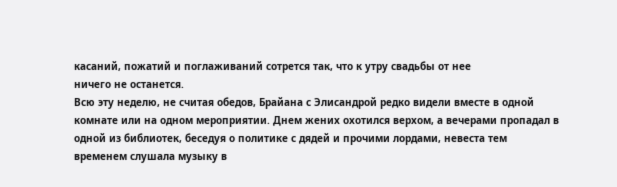касаний, пожатий и поглаживаний сотрется так, что к утру свадьбы от нее
ничего не останется.
Всю эту неделю, не считая обедов, Брайана с Элисандрой редко видели вместе в одной
комнате или на одном мероприятии. Днем жених охотился верхом, а вечерами пропадал в
одной из библиотек, беседуя о политике с дядей и прочими лордами, невеста тем
временем слушала музыку в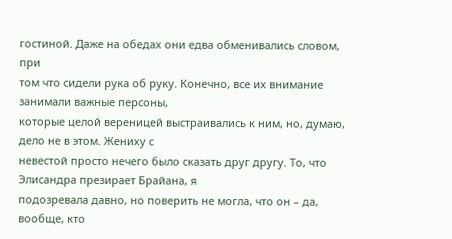гостиной. Даже на обедах они едва обменивались словом, при
том что сидели рука об руку. Конечно, все их внимание занимали важные персоны,
которые целой вереницей выстраивались к ним, но, думаю, дело не в этом. Жениху с
невестой просто нечего было сказать друг другу. То, что Элисандра презирает Брайана, я
подозревала давно, но поверить не могла, что он – да, вообще, кто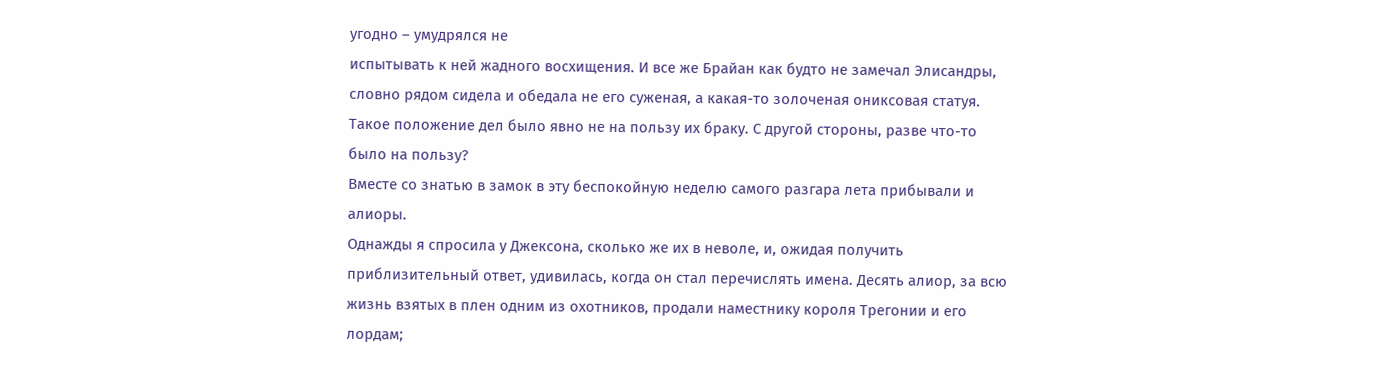угодно – умудрялся не
испытывать к ней жадного восхищения. И все же Брайан как будто не замечал Элисандры,
словно рядом сидела и обедала не его суженая, а какая-то золоченая ониксовая статуя.
Такое положение дел было явно не на пользу их браку. С другой стороны, разве что-то
было на пользу?
Вместе со знатью в замок в эту беспокойную неделю самого разгара лета прибывали и
алиоры.
Однажды я спросила у Джексона, сколько же их в неволе, и, ожидая получить
приблизительный ответ, удивилась, когда он стал перечислять имена. Десять алиор, за всю
жизнь взятых в плен одним из охотников, продали наместнику короля Трегонии и его
лордам;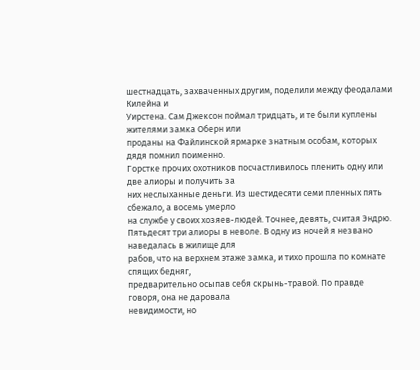шестнадцать, захваченных другим, поделили между феодалами Килейна и
Уирстена. Сам Джексон поймал тридцать, и те были куплены жителями замка Оберн или
проданы на Файлинской ярмарке знатным особам, которых дядя помнил поименно.
Горстке прочих охотников посчастливилось пленить одну или две алиоры и получить за
них неслыханные деньги. Из шестидесяти семи пленных пять сбежало, а восемь умерло
на службе у своих хозяев-людей. Точнее, девять, считая Эндрю.
Пятьдесят три алиоры в неволе. В одну из ночей я незвано наведалась в жилище для
рабов, что на верхнем этаже замка, и тихо прошла по комнате спящих бедняг,
предварительно осыпав себя скрынь-травой. По правде говоря, она не даровала
невидимости, но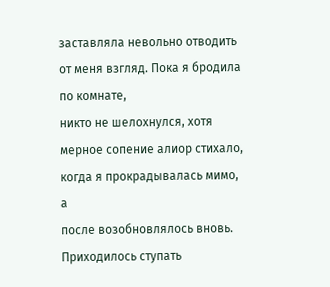заставляла невольно отводить от меня взгляд. Пока я бродила по комнате,
никто не шелохнулся, хотя мерное сопение алиор стихало, когда я прокрадывалась мимо, а
после возобновлялось вновь. Приходилось ступать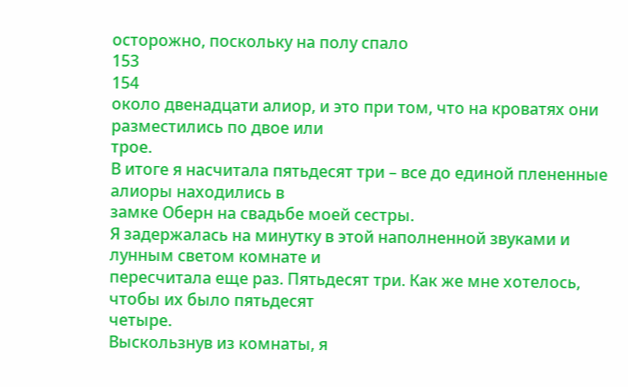осторожно, поскольку на полу спало
153
154
около двенадцати алиор, и это при том, что на кроватях они разместились по двое или
трое.
В итоге я насчитала пятьдесят три – все до единой плененные алиоры находились в
замке Оберн на свадьбе моей сестры.
Я задержалась на минутку в этой наполненной звуками и лунным светом комнате и
пересчитала еще раз. Пятьдесят три. Как же мне хотелось, чтобы их было пятьдесят
четыре.
Выскользнув из комнаты, я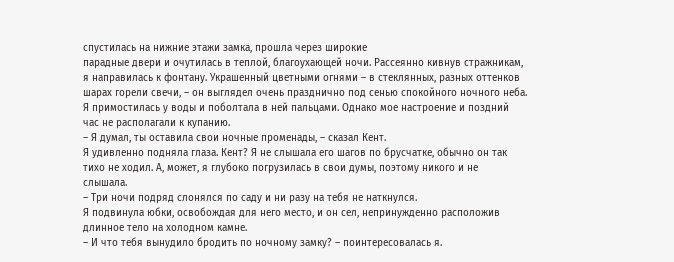спустилась на нижние этажи замка, прошла через широкие
парадные двери и очутилась в теплой, благоухающей ночи. Рассеянно кивнув стражникам,
я направилась к фонтану. Украшенный цветными огнями – в стеклянных, разных оттенков
шарах горели свечи, – он выглядел очень празднично под сенью спокойного ночного неба.
Я примостилась у воды и поболтала в ней пальцами. Однако мое настроение и поздний
час не располагали к купанию.
– Я думал, ты оставила свои ночные променады, – сказал Кент.
Я удивленно подняла глаза. Кент? Я не слышала его шагов по брусчатке, обычно он так
тихо не ходил. А, может, я глубоко погрузилась в свои думы, поэтому никого и не
слышала.
– Три ночи подряд слонялся по саду и ни разу на тебя не наткнулся.
Я подвинула юбки, освобождая для него место, и он сел, непринужденно расположив
длинное тело на холодном камне.
– И что тебя вынудило бродить по ночному замку? – поинтересовалась я.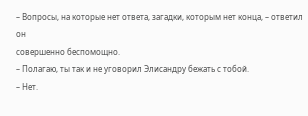– Вопросы, на которые нет ответа, загадки, которым нет конца, – ответил он
совершенно беспомощно.
– Полагаю, ты так и не уговорил Элисандру бежать с тобой.
– Нет.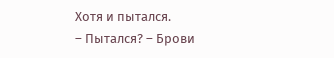Хотя и пытался.
– Пытался? – Брови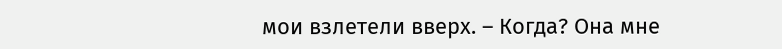мои взлетели вверх. – Когда? Она мне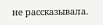не рассказывала.